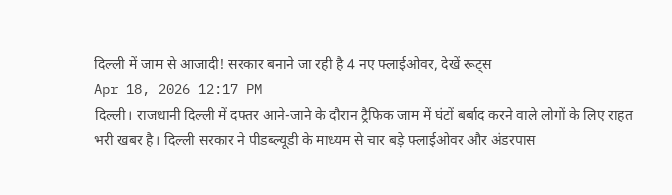दिल्ली में जाम से आजादी! सरकार बनाने जा रही है 4 नए फ्लाईओवर, देखें रूट्स
Apr 18, 2026 12:17 PM
दिल्ली। राजधानी दिल्ली में दफ्तर आने-जाने के दौरान ट्रैफिक जाम में घंटों बर्बाद करने वाले लोगों के लिए राहत भरी खबर है। दिल्ली सरकार ने पीडब्ल्यूडी के माध्यम से चार बड़े फ्लाईओवर और अंडरपास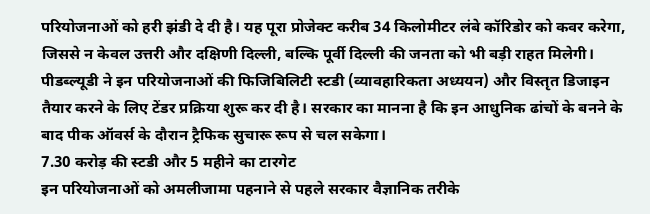परियोजनाओं को हरी झंडी दे दी है। यह पूरा प्रोजेक्ट करीब 34 किलोमीटर लंबे कॉरिडोर को कवर करेगा, जिससे न केवल उत्तरी और दक्षिणी दिल्ली, बल्कि पूर्वी दिल्ली की जनता को भी बड़ी राहत मिलेगी। पीडब्ल्यूडी ने इन परियोजनाओं की फिजिबिलिटी स्टडी (व्यावहारिकता अध्ययन) और विस्तृत डिजाइन तैयार करने के लिए टेंडर प्रक्रिया शुरू कर दी है। सरकार का मानना है कि इन आधुनिक ढांचों के बनने के बाद पीक ऑवर्स के दौरान ट्रैफिक सुचारू रूप से चल सकेगा।
7.30 करोड़ की स्टडी और 5 महीने का टारगेट
इन परियोजनाओं को अमलीजामा पहनाने से पहले सरकार वैज्ञानिक तरीके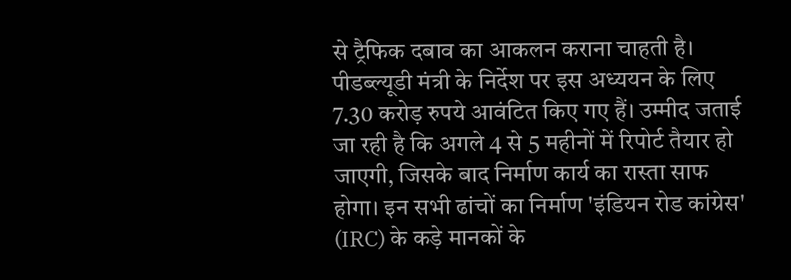से ट्रैफिक दबाव का आकलन कराना चाहती है। पीडब्ल्यूडी मंत्री के निर्देश पर इस अध्ययन के लिए 7.30 करोड़ रुपये आवंटित किए गए हैं। उम्मीद जताई जा रही है कि अगले 4 से 5 महीनों में रिपोर्ट तैयार हो जाएगी, जिसके बाद निर्माण कार्य का रास्ता साफ होगा। इन सभी ढांचों का निर्माण 'इंडियन रोड कांग्रेस' (IRC) के कड़े मानकों के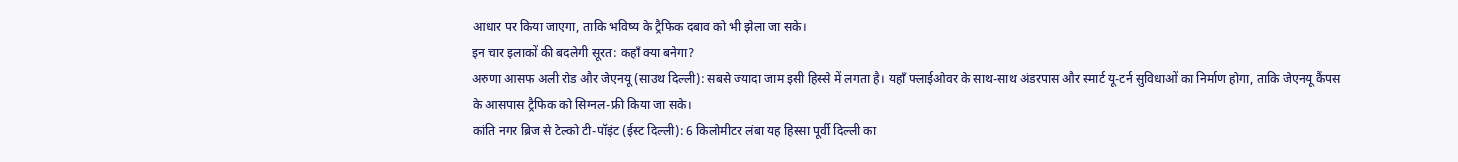आधार पर किया जाएगा, ताकि भविष्य के ट्रैफिक दबाव को भी झेला जा सके।
इन चार इलाकों की बदलेगी सूरत: कहाँ क्या बनेगा?
अरुणा आसफ अली रोड और जेएनयू (साउथ दिल्ली): सबसे ज्यादा जाम इसी हिस्से में लगता है। यहाँ फ्लाईओवर के साथ-साथ अंडरपास और स्मार्ट यू-टर्न सुविधाओं का निर्माण होगा, ताकि जेएनयू कैंपस के आसपास ट्रैफिक को सिग्नल-फ्री किया जा सके।
कांति नगर ब्रिज से टेल्को टी-पॉइंट (ईस्ट दिल्ली): 6 किलोमीटर लंबा यह हिस्सा पूर्वी दिल्ली का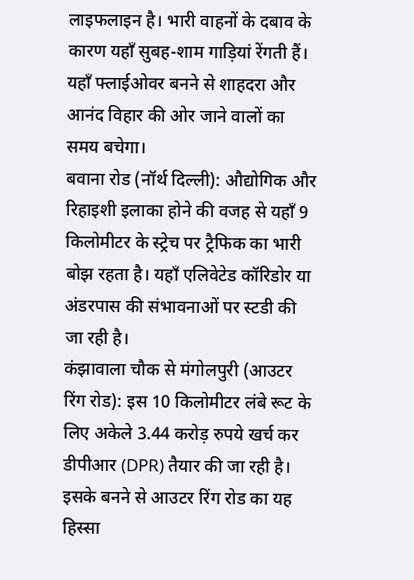लाइफलाइन है। भारी वाहनों के दबाव के कारण यहाँ सुबह-शाम गाड़ियां रेंगती हैं। यहाँ फ्लाईओवर बनने से शाहदरा और आनंद विहार की ओर जाने वालों का समय बचेगा।
बवाना रोड (नॉर्थ दिल्ली): औद्योगिक और रिहाइशी इलाका होने की वजह से यहाँ 9 किलोमीटर के स्ट्रेच पर ट्रैफिक का भारी बोझ रहता है। यहाँ एलिवेटेड कॉरिडोर या अंडरपास की संभावनाओं पर स्टडी की जा रही है।
कंझावाला चौक से मंगोलपुरी (आउटर रिंग रोड): इस 10 किलोमीटर लंबे रूट के लिए अकेले 3.44 करोड़ रुपये खर्च कर डीपीआर (DPR) तैयार की जा रही है। इसके बनने से आउटर रिंग रोड का यह हिस्सा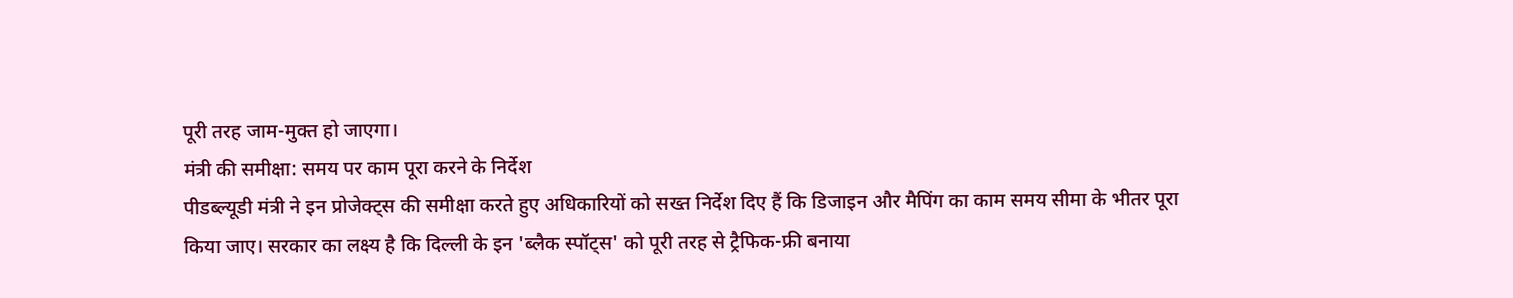पूरी तरह जाम-मुक्त हो जाएगा।
मंत्री की समीक्षा: समय पर काम पूरा करने के निर्देश
पीडब्ल्यूडी मंत्री ने इन प्रोजेक्ट्स की समीक्षा करते हुए अधिकारियों को सख्त निर्देश दिए हैं कि डिजाइन और मैपिंग का काम समय सीमा के भीतर पूरा किया जाए। सरकार का लक्ष्य है कि दिल्ली के इन 'ब्लैक स्पॉट्स' को पूरी तरह से ट्रैफिक-फ्री बनाया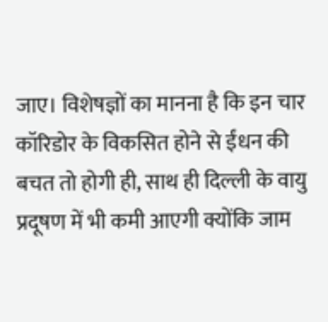जाए। विशेषज्ञों का मानना है कि इन चार कॉरिडोर के विकसित होने से ईंधन की बचत तो होगी ही, साथ ही दिल्ली के वायु प्रदूषण में भी कमी आएगी क्योंकि जाम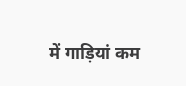में गाड़ियां कम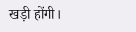खड़ी होंगी।